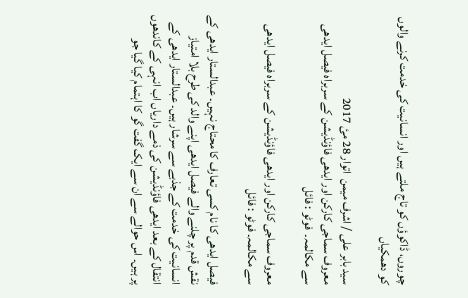چوروں، ڈاکوؤں کو تاج ملتے ہیں اور انسانیت کی خدمت کرنے والوں کو دھمکیاں

سید بابر علی / اشرف میمن  اتوار 28 مئ 2017
معروف سماجی کارکن اور ایدھی فاؤنڈیشن کے سربراہ فیصل ایدھی سے مکالمہ۔  فوٹو : فائل

معروف سماجی کارکن اور ایدھی فاؤنڈیشن کے سربراہ فیصل ایدھی سے مکالمہ۔ فوٹو : فائل

فیصل ایدھی کا نام کسی تعارف کا محتاج نہیں۔ عبدالستار ایدھی کے نقش قدم پر چلنے والے فیصل ایدھی اپنے والد کی طرح بلا امتیاز انسانیت کی خدمت کے جذبے سے سرشار ہیں۔ عبدالستار ایدھی کے انتقال کے بعد ایدھی فاؤنڈیشن کی ذمے داریاں اب انہی کے کاندھوں پر ہیں۔ اس حوالے سے ان سے ایک گفت گو کا اہتمام کیا گیا جو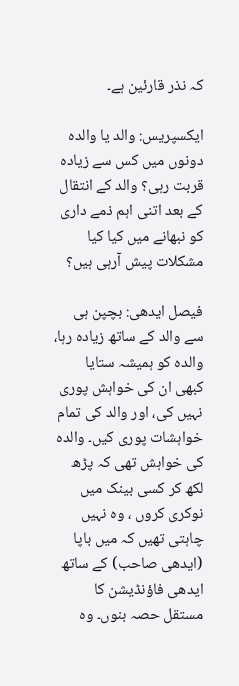کہ نذر قارئین ہے۔

ایکسپریس: والد یا والدہ دونوں میں کس سے زیادہ قربت رہی؟ والد کے انتقال کے بعد اتنی اہم ذمے داری کو نبھانے میں کیا کیا مشکلات پیش آرہی ہیں؟

فیصل ایدھی: بچپن ہی سے والد کے ساتھ زیادہ رہا، والدہ کو ہمیشہ ستایا کبھی ان کی خواہش پوری نہیں کی، اور والد کی تمام خواہشات پوری کیں۔ والدہ کی خواہش تھی کہ پڑھ لکھ کر کسی بینک میں نوکری کروں ، وہ نہیں چاہتی تھیں کہ میں باپا (ایدھی صاحب) کے ساتھ ایدھی فاؤنڈیشن کا مستقل حصہ بنوں۔ وہ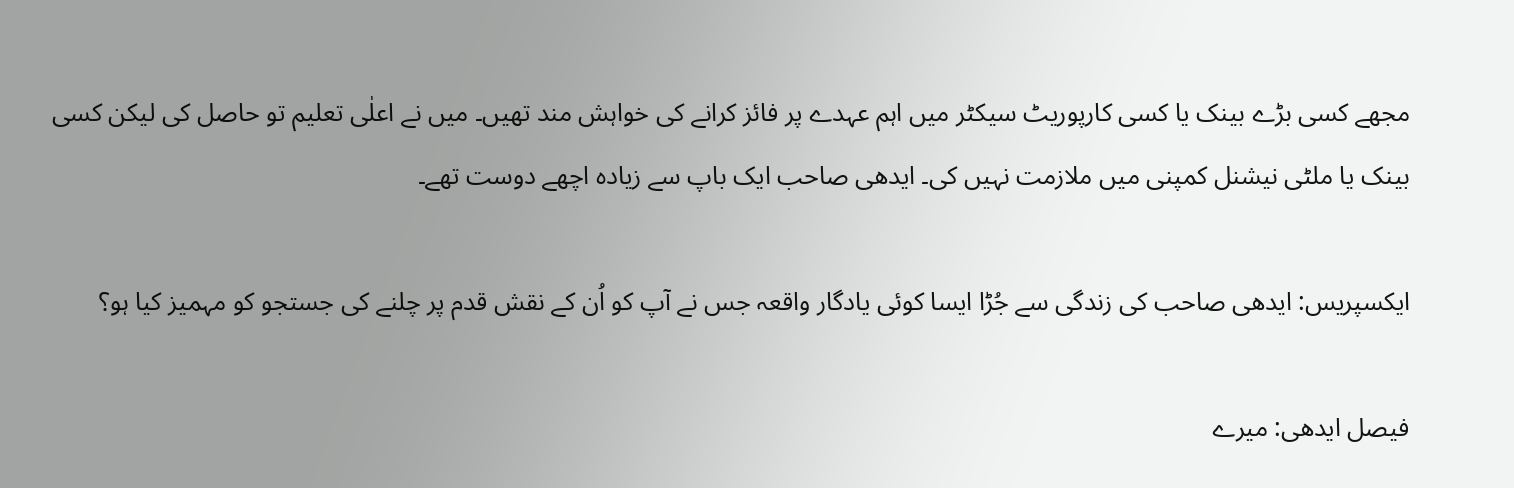مجھے کسی بڑے بینک یا کسی کارپوریٹ سیکٹر میں اہم عہدے پر فائز کرانے کی خواہش مند تھیں۔ میں نے اعلٰی تعلیم تو حاصل کی لیکن کسی بینک یا ملٹی نیشنل کمپنی میں ملازمت نہیں کی۔ ایدھی صاحب ایک باپ سے زیادہ اچھے دوست تھے۔

ایکسپریس: ایدھی صاحب کی زندگی سے جُڑا ایسا کوئی یادگار واقعہ جس نے آپ کو اُن کے نقش قدم پر چلنے کی جستجو کو مہمیز کیا ہو؟

فیصل ایدھی: میرے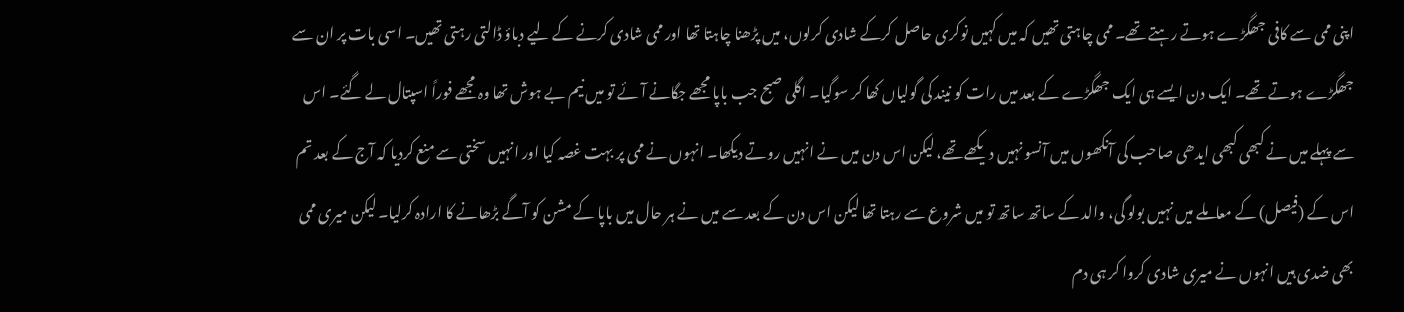اپنی ممی سے کافی جھگڑے ہوتے رہتے تھے۔ ممی چاہتی تھیں کہ میں کہیں نوکری حاصل کرکے شادی کرلوں، میں پڑھنا چاہتا تھا اور ممی شادی کرنے کے لیے دباؤ ڈالتی رہتی تھیں۔ اسی بات پر ان سے جھگڑے ہوتے تھے۔ ایک دن ایسے ہی ایک جھگڑے کے بعد میں رات کو نیند کی گولیاں کھا کر سوگیا۔ اگلی صبح جب باپا مجھے جگانے آئے تو میں نیم بے ہوش تھا وہ مجھے فوراً اسپتال لے گئے۔ اس سے پہلے میں نے کبھی کبھی ایدھی صاحب کی آنکھوں میں آنسو نہیں دیکھے تھے، لیکن اس دن میں نے انہیں روتے دیکھا۔ انہوں نے ممی پر بہت غصہ کیا اور انہیں سختی سے منع کردیا کہ آج کے بعد تم اس کے (فیصل) کے معاملے میں نہیں بولو گی، والد کے ساتھ ساتھ تو میں شروع سے رہتا تھا لیکن اس دن کے بعد سے میں نے ہر حال میں باپا کے مشن کو آگے بڑھانے کا ارادہ کرلیا۔ لیکن میری ممی بھی ضدی ہیں انہوں نے میری شادی کروا کر ہی دم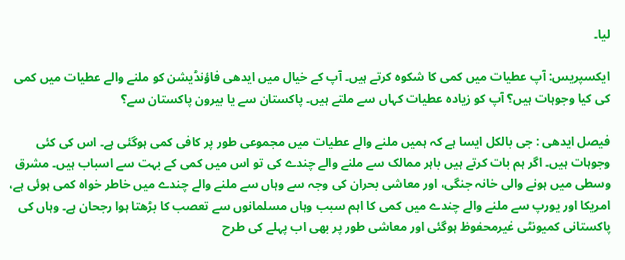لیا۔

ایکسپریس: آپ عطیات میں کمی کا شکوہ کرتے ہیں۔ آپ کے خیال میں ایدھی فاؤنڈیشن کو ملنے والے عطیات میں کمی کی کیا وجوہات ہیں؟ آپ کو زیادہ عطیات کہاں سے ملتے ہیں۔ پاکستان سے یا بیرون پاکستان سے؟

فیصل ایدھی : جی بالکل ایسا ہے کہ ہمیں ملنے والے عطیات میں مجموعی طور پر کافی کمی ہوگئی ہے۔ اس کی کئی وجوہات ہیں۔ اگر ہم بات کرتے ہیں باہر ممالک سے ملنے والے چندے کی تو اس میں کمی کے بہت سے اسباب ہیں۔ مشرق وسطی میں ہونے والی خانہ جنگی، اور معاشی بحران کی وجہ سے وہاں سے ملنے والے چندے میں خاطر خواہ کمی ہوئی ہے، امریکا اور یورپ سے ملنے والے چندے میں کمی کا اہم سبب وہاں مسلمانوں سے تعصب کا بڑھتا ہوا رجحان ہے۔ وہاں کی پاکستانی کمیونٹی غیرمحفوظ ہوگئی اور معاشی طور پر بھی اب پہلے کی طرح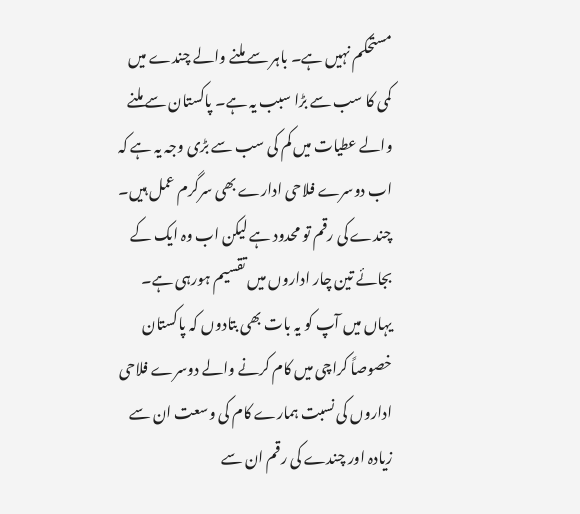مستحکم نہیں ہے۔ باہر سے ملنے والے چندے میں کمی کا سب سے بڑا سبب یہ ہے۔ پاکستان سے ملنے والے عطیات میں کم کی سب سے بڑی وجہ یہ ہے کہ اب دوسرے فلاحی ادارے بھی سرگرم عمل ہیں۔ چندے کی رقم تو محدود ہے لیکن اب وہ ایک کے بجائے تین چار اداروں میں تقسیم ہورہی ہے۔ یہاں میں آپ کو یہ بات بھی بتادوں کہ پاکستان خصوصاً کراچی میں کام کرنے والے دوسرے فلاحی اداروں کی نسبت ہمارے کام کی وسعت ان سے زیادہ اور چندے کی رقم ان سے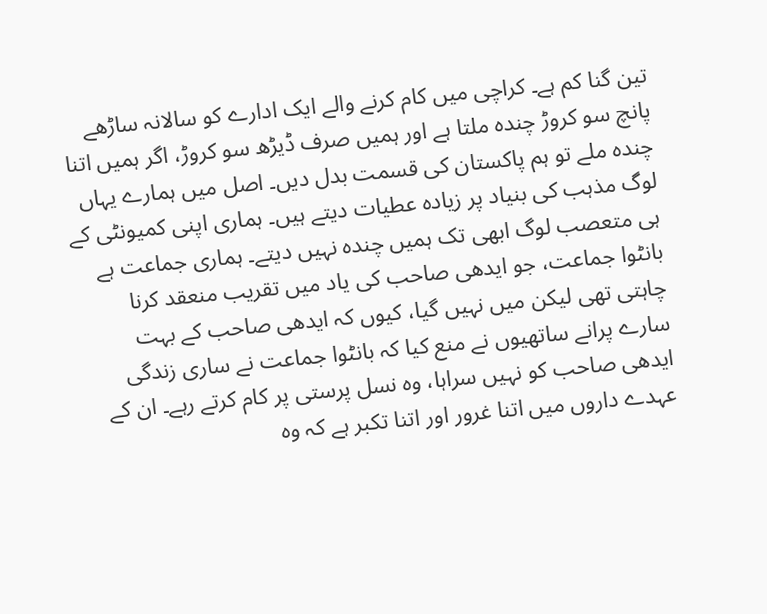تین گنا کم ہے۔ کراچی میں کام کرنے والے ایک ادارے کو سالانہ ساڑھے پانچ سو کروڑ چندہ ملتا ہے اور ہمیں صرف ڈیڑھ سو کروڑ، اگر ہمیں اتنا چندہ ملے تو ہم پاکستان کی قسمت بدل دیں۔ اصل میں ہمارے یہاں لوگ مذہب کی بنیاد پر زیادہ عطیات دیتے ہیں۔ ہماری اپنی کمیونٹی کے ہی متعصب لوگ ابھی تک ہمیں چندہ نہیں دیتے۔ ہماری جماعت ہے بانٹوا جماعت، جو ایدھی صاحب کی یاد میں تقریب منعقد کرنا چاہتی تھی لیکن میں نہیں گیا، کیوں کہ ایدھی صاحب کے بہت سارے پرانے ساتھیوں نے منع کیا کہ بانٹوا جماعت نے ساری زندگی ایدھی صاحب کو نہیں سراہا، وہ نسل پرستی پر کام کرتے رہے۔ ان کے عہدے داروں میں اتنا غرور اور اتنا تکبر ہے کہ وہ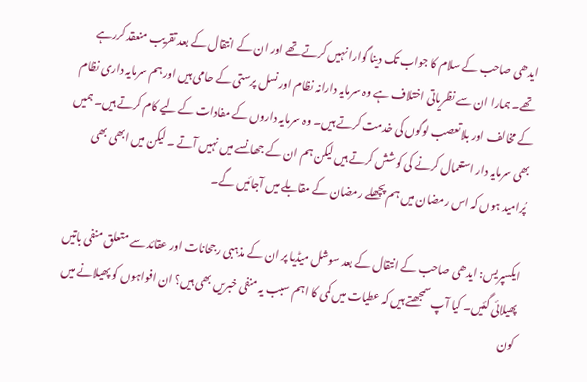ایدھی صاحب کے سلام کا جواب تک دینا گوارا نہیں کرتے تھے اور ان کے انتقال کے بعد تقریب منعقد کررہے تھے۔ ہمارا ان سے نظریاتی اختلاف ہے وہ سرمایہ دارانہ نظام اور نسل پرستی کے حامی ہیں اور ہم سرمایہ داری نظام کے مخالف اور بلاتعصب لوگوں کی خدمت کرتے ہیں۔ وہ سرمایہ داروں کے مفادات کے لیے کام کرتے ہیں۔ ہمیں بھی سرمایہ دار استعمال کرنے کی کوشش کرتے ہیں لیکن ہم ان کے جھانسے میں نہیں آتے ۔ لیکن میں ابھی بھی پُرامید ہوں کہ اس رمضان میں ہم پچھلے رمضان کے مقابلے میں آجائیں گے۔

ایکسپریس: ایدھی صاحب کے انتقال کے بعد سوشل میڈیا پر ان کے مذہبی رجحانات اور عقائد سے متعلق منفی باتیں پھیلائی گئیں۔ کیا آپ سمجھتے ہیں کہ عطیات میں کمی کا اہم سبب یہ منفی خبریں بھی ہیں؟ ان افواہوں کو پھیلانے میں کون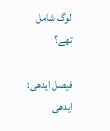لوگ شامل تھے؟

فیصل ایدھی: ایدھی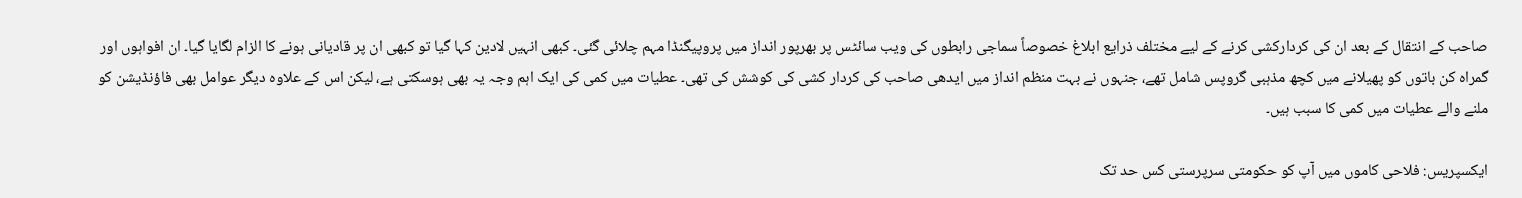صاحب کے انتقال کے بعد ان کی کردارکشی کرنے کے لیے مختلف ذرایع ابلاغ خصوصاً سماجی رابطوں کی ویب سائٹس پر بھرپور انداز میں پروپیگنڈا مہم چلائی گئی۔ کبھی انہیں لادین کہا گیا تو کبھی ان پر قادیانی ہونے کا الزام لگایا گیا۔ ان افواہوں اور گمراہ کن باتوں کو پھیلانے میں کچھ مذہبی گروپس شامل تھے، جنہوں نے بہت منظم انداز میں ایدھی صاحب کی کردار کشی کی کوشش کی تھی۔ عطیات میں کمی کی ایک اہم وجہ یہ بھی ہوسکتی ہے، لیکن اس کے علاوہ دیگر عوامل بھی فاؤنڈیشن کو ملنے والے عطیات میں کمی کا سبب ہیں۔

ایکسپریس: فلاحی کاموں میں آپ کو حکومتی سرپرستی کس حد تک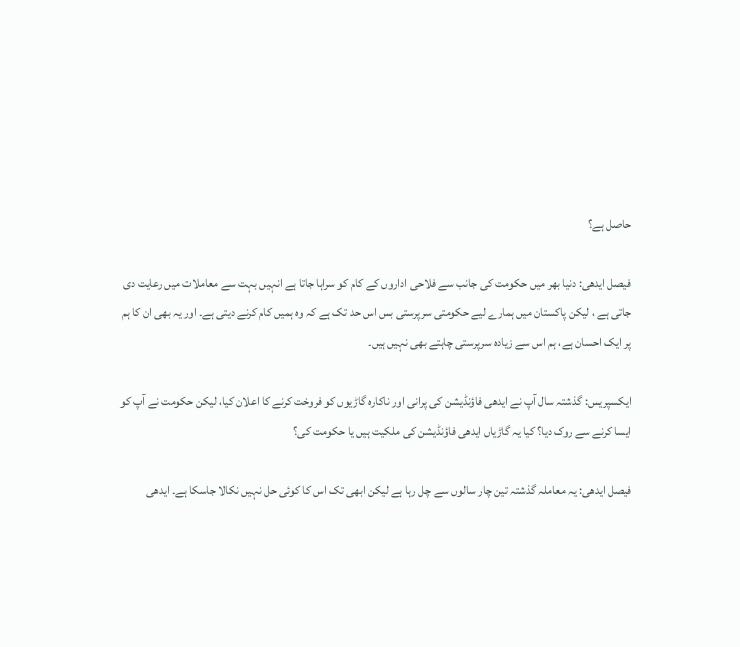حاصل ہے؟

فیصل ایدھی: دنیا بھر میں حکومت کی جانب سے فلاحی اداروں کے کام کو سراہا جاتا ہے انہیں بہت سے معاملات میں رعایت دی جاتی ہے ، لیکن پاکستان میں ہمارے لیے حکومتی سرپرستی بس اس حد تک ہے کہ وہ ہمیں کام کرنے دیتی ہے۔ اور یہ بھی ان کا ہم پر ایک احسان ہے، ہم اس سے زیادہ سرپرستی چاہتے بھی نہیں ہیں۔

ایکسپریس: گذشتہ سال آپ نے ایدھی فاؤنڈیشن کی پرانی اور ناکارہ گاڑیوں کو فروخت کرنے کا اعلان کیا، لیکن حکومت نے آپ کو ایسا کرنے سے روک دیا؟ کیا یہ گاڑیاں ایدھی فاؤنڈیشن کی ملکیت ہیں یا حکومت کی؟

فیصل ایدھی: یہ معاملہ گذشتہ تین چار سالوں سے چل رہا ہے لیکن ابھی تک اس کا کوئی حل نہیں نکالا جاسکا ہے۔ ایدھی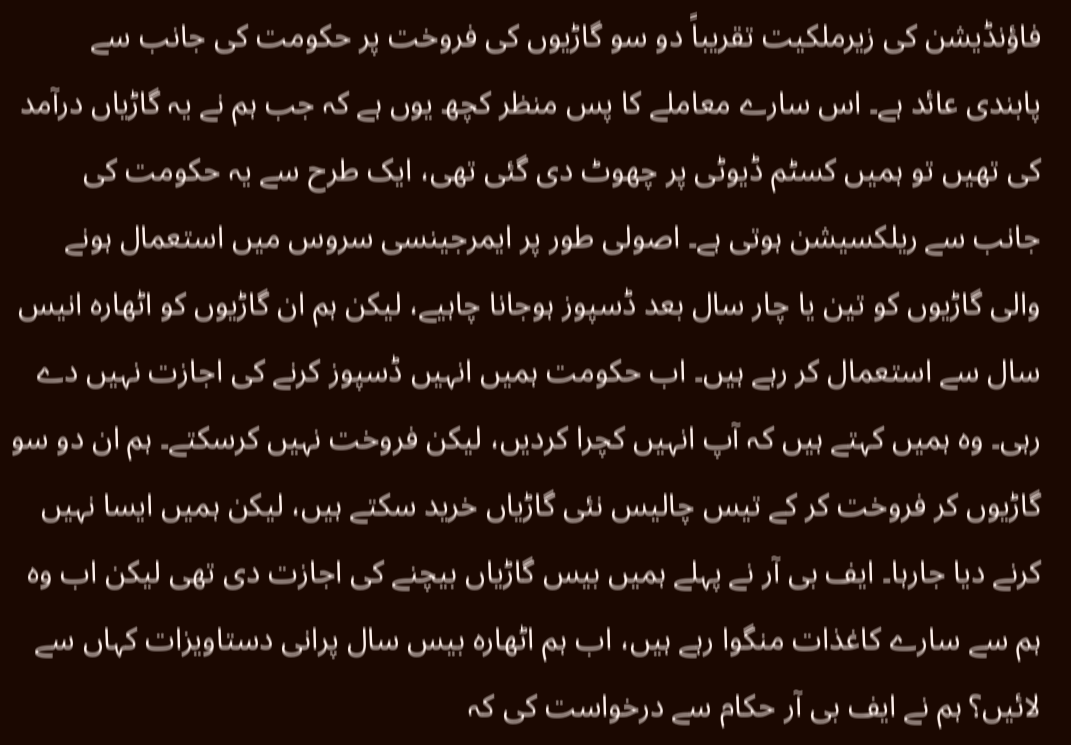فاؤنڈیشن کی زیرملکیت تقریباً دو سو گاڑیوں کی فروخت پر حکومت کی جانب سے پابندی عائد ہے۔ اس سارے معاملے کا پس منظر کچھ یوں ہے کہ جب ہم نے یہ گاڑیاں درآمد کی تھیں تو ہمیں کسٹم ڈیوٹی پر چھوٹ دی گئی تھی، ایک طرح سے یہ حکومت کی جانب سے ریلکسیشن ہوتی ہے۔ اصولی طور پر ایمرجینسی سروس میں استعمال ہونے والی گاڑیوں کو تین یا چار سال بعد ڈسپوز ہوجانا چاہیے، لیکن ہم ان گاڑیوں کو اٹھارہ انیس سال سے استعمال کر رہے ہیں۔ اب حکومت ہمیں انہیں ڈسپوز کرنے کی اجازت نہیں دے رہی۔ وہ ہمیں کہتے ہیں کہ آپ انہیں کچرا کردیں، لیکن فروخت نہیں کرسکتے۔ ہم ان دو سو گاڑیوں کر فروخت کر کے تیس چالیس نئی گاڑیاں خرید سکتے ہیں، لیکن ہمیں ایسا نہیں کرنے دیا جارہا۔ ایف بی آر نے پہلے ہمیں بیس گاڑیاں بیچنے کی اجازت دی تھی لیکن اب وہ ہم سے سارے کاغذات منگوا رہے ہیں، اب ہم اٹھارہ بیس سال پرانی دستاویزات کہاں سے لائیں؟ ہم نے ایف بی آر حکام سے درخواست کی کہ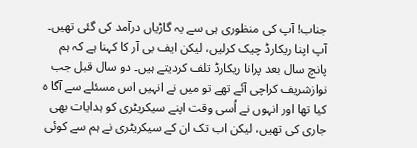جناب! آپ کی منظوری ہی سے یہ گاڑیاں درآمد کی گئی تھیں۔ آپ اپنا ریکارڈ چیک کرلیں، لیکن ایف بی آر کا کہنا ہے کہ ہم پانچ سال بعد پرانا ریکارڈ تلف کردیتے ہیں۔ دو سال قبل جب نوازشریف کراچی آئے تھے تو میں نے انہیں اس مسئلے سے آگا ہ کیا تھا اور انہوں نے اُسی وقت اپنے سیکریٹری کو ہدایات بھی جاری کی تھیں، لیکن اب تک ان کے سیکریٹری نے ہم سے کوئی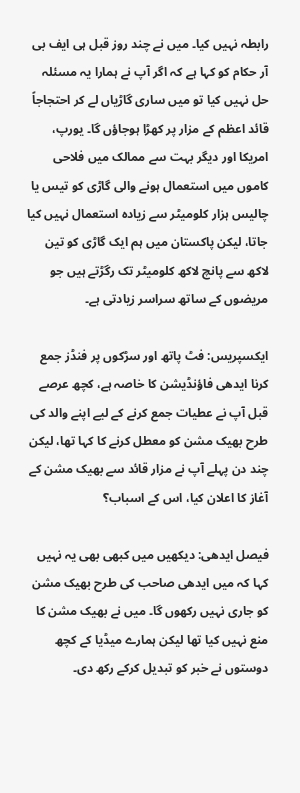رابطہ نہیں کیا۔ میں نے چند روز قبل ہی ایف بی آر حکام کو کہا ہے کہ اگر آپ نے ہمارا یہ مسئلہ حل نہیں کیا تو میں ساری گاڑیاں لے کر احتجاجاً قائد اعظم کے مزار پر کھڑا ہوجاؤں گا۔ یورپ، امریکا اور دیگر بہت سے ممالک میں فلاحی کاموں میں استعمال ہونے والی گاڑی کو تیس یا چالیس ہزار کلومیٹر سے زیادہ استعمال نہیں کیا جاتا، لیکن پاکستان میں ہم ایک گاڑی کو تین لاکھ سے پانچ لاکھ کلومیٹر تک رگڑتے ہیں جو مریضوں کے ساتھ سراسر زیادتی ہے۔

ایکسپریس: فٹ پاتھ اور سڑکوں پر فنڈز جمع کرنا ایدھی فاؤنڈیشن کا خاصہ ہے، کچھ عرصے قبل آپ نے عطیات جمع کرنے کے لیے اپنے والد کی طرح بھیک مشن کو معطل کرنے کا کہا تھا، لیکن چند دن پہلے آپ نے مزار قائد سے بھیک مشن کے آغاز کا اعلان کیا، اس کے اسباب؟

فیصل ایدھی: دیکھیں میں کبھی بھی یہ نہیں کہا کہ میں ایدھی صاحب کی طرح بھیک مشن کو جاری نہیں رکھوں گا۔ میں نے بھیک مشن کا منع نہیں کیا تھا لیکن ہمارے میڈیا کے کچھ دوستوں نے خبر کو تبدیل کرکے رکھ دی۔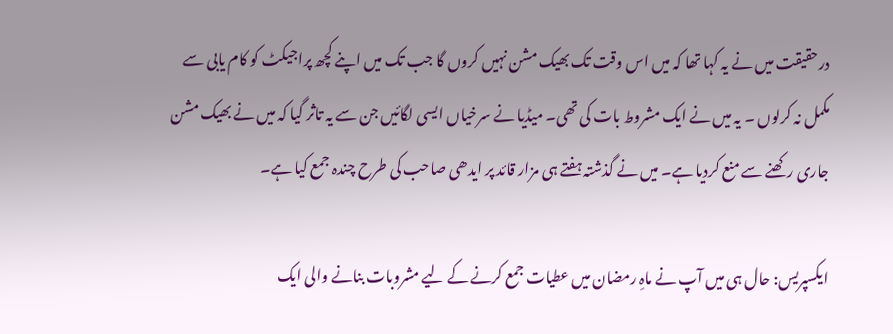درحقیقت میں نے یہ کہا تھا کہ میں اس وقت تک بھیک مشن نہیں کروں گا جب تک میں اپنے کچھ پراجیکٹ کو کام یابی سے مکمل نہ کرلوں ۔ یہ میں نے ایک مشروط بات کی تھی۔ میڈیا نے سرخیاں ایسی لگائیں جن سے یہ تاثر گیا کہ میں نے بھیک مشن جاری رکھنے سے منع کردیا ہے۔ میں نے گذشتہ ہفتے ہی مزار قائد پر ایدھی صاحب کی طرح چندہ جمع کیا ہے۔

ایکسپریس: حال ہی میں آپ نے ماہِ رمضان میں عطیات جمع کرنے کے لیے مشروبات بنانے والی ایک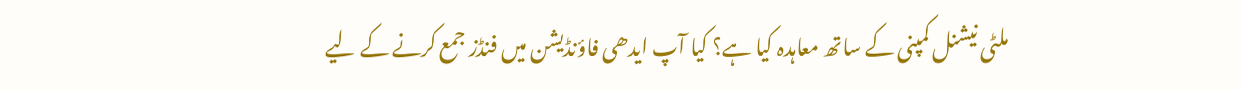ملٹی نیشنل کمپنی کے ساتھ معاہدہ کیا ہے؟ کیا آپ ایدھی فاؤنڈیشن میں فنڈز جمع کرنے کے لیے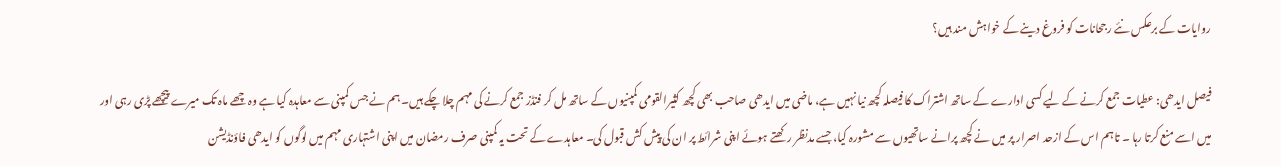روایات کے برعکس نئے رجحانات کو فروغ دینے کے خواہش مند ہیں؟

فیصل ایدھی: عطیات جمع کرنے کے لیے کسی ادارے کے ساتھ اشتراک کا فیصلہ کچھ نیا نہیں ہے، ماضی میں ایدھی صاحب بھی کچھ کثیرالقومی کمپنیوں کے ساتھ مل کر فنڈز جمع کرنے کی مہم چلا چکے ہیں۔ ہم نے جس کمپنی سے معاہدہ کیا ہے وہ چھے ماہ تک میرے پیچھے پڑی رہی اور میں اسے منع کرتا رہا ۔ تاہم اس کے ازحد اصرار پر میں نے کچھ پرانے ساتھیوں سے مشورہ کیا، جسے مدنظر رکھتے ہوئے اپنی شرائط پر ان کی پیش کش قبول کی۔ معاہدے کے تحت یہ کمپنی صرف رمضان میں اپنی اشتہاری مہم میں لوگوں کو ایدھی فاؤنڈیشن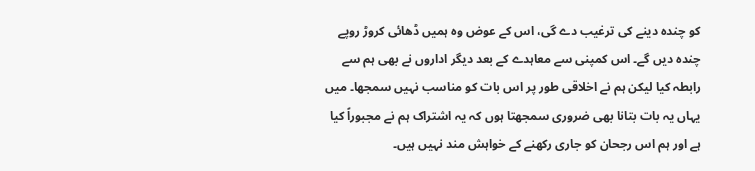کو چندہ دینے کی ترغیب دے گی، اس کے عوض وہ ہمیں ڈھائی کروڑ روپے چندہ دیں گے۔ اس کمپنی سے معاہدے کے بعد دیگر اداروں نے بھی ہم سے رابطہ کیا لیکن ہم نے اخلاقی طور پر اس بات کو مناسب نہیں سمجھا۔ میں یہاں یہ بات بتانا بھی ضروری سمجھتا ہوں کہ یہ اشتراک ہم نے مجبوراً کیا ہے اور ہم اس رجحان کو جاری رکھنے کے خواہش مند نہیں ہیں۔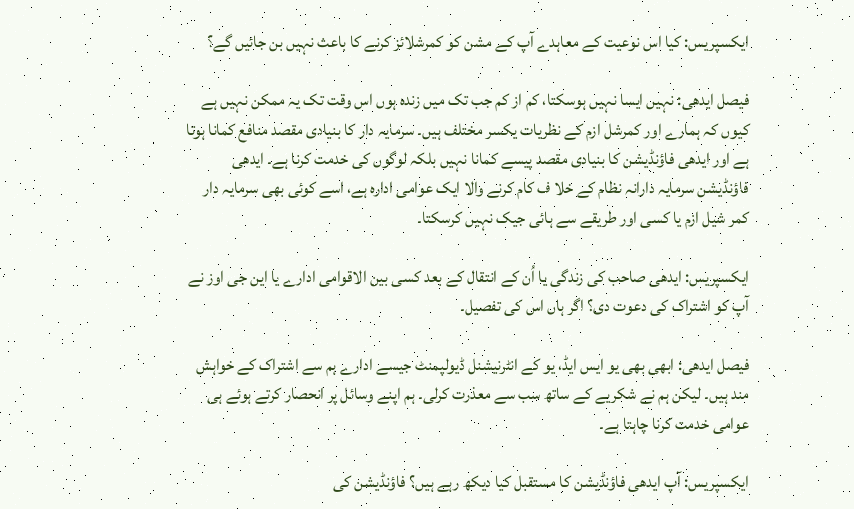ایکسپریس: کیا اس نوعیت کے معاہدے آپ کے مشن کو کمرشلائز کرنے کا باعث نہیں بن جائیں گے؟

فیصل ایدھی: نہیں ایسا نہیں ہوسکتا، کم از کم جب تک میں زندہ ہوں اس وقت تک یہ ممکن نہیں ہے کیوں کہ ہمارے اور کمرشل ازم کے نظریات یکسر مختلف ہیں۔ سرمایہ دار کا بنیادی مقصد منافع کمانا ہوتا ہے اور ایدھی فاؤنڈیشن کا بنیادی مقصد پیسے کمانا نہیں بلکہ لوگوں کی خدمت کرنا ہے۔ ایدھی فاؤنڈیشن سرمایہ دارانہ نظام کے خلا ف کام کرنے والا ایک عوامی ادارہ ہے، اسے کوئی بھی سرمایہ دار کمر شیل ازم یا کسی اور طریقے سے ہائی جیک نہیں کرسکتا۔

ایکسپریس: ایدھی صاحب کی زندگی یا اُن کے انتقال کے بعد کسی بین الاقوامی ادارے یا این جی اوز نے آپ کو اشتراک کی دعوت دی؟ اگر ہاں اس کی تفصیل۔

فیصل ایدھی: ابھی بھی یو ایس ایڈ، یو کے انٹرنیشنل ڈیولپمنٹ جیسے ادارے ہم سے اشتراک کے خواہش مند ہیں۔ لیکن ہم نے شکریے کے ساتھ سب سے معذرت کرلی۔ ہم اپنے وسائل پر انحصار کرتے ہوئے ہی عوامی خدمت کرنا چاہتا ہے۔

ایکسپریس: آپ ایدھی فاؤنڈیشن کا مستقبل کیا دیکھ رہے ہیں؟ فاؤنڈیشن کی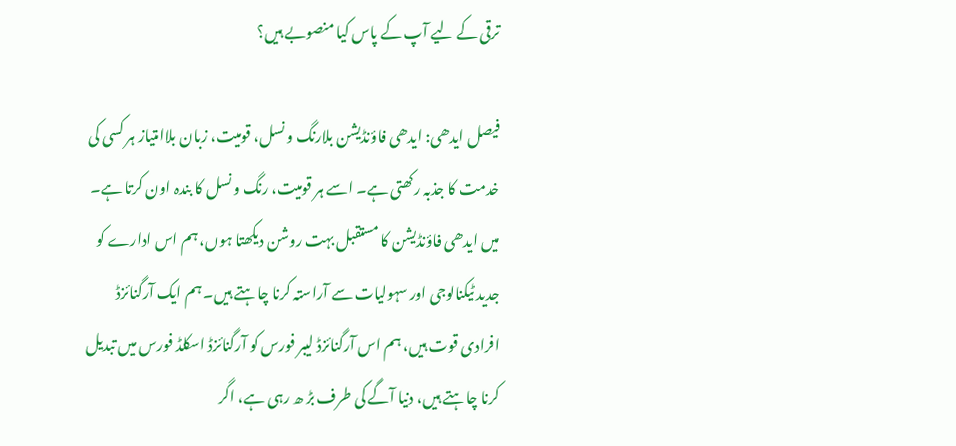ترقی کے لیے آپ کے پاس کیا منصوبے ہیں؟

فیصل ایدھی: ایدھی فاؤنڈیشن بلارنگ و نسل، قومیت، زبان بلاامتیاز ہر کسی کی خدمت کا جذبہ رکھتی ہے۔ اسے ہر قومیت، رنگ و نسل کا بندہ اون کرتا ہے۔ میں ایدھی فاؤنڈیشن کا مستقبل بہت روشن دیکھتا ہوں، ہم اس ادارے کو جدید ٹیکنالوجی اور سہولیات سے آراستہ کرنا چاہتے ہیں۔ ہم ایک آرگنائزڈ افرادی قوت ہیں، ہم اس آرگنائزڈ لیبر فورس کو آرگنائزڈ اسکلڈ فورس میں تبدیل کرنا چاہتے ہیں، دنیا آگے کی طرف بڑ ھ رہی ہے، اگر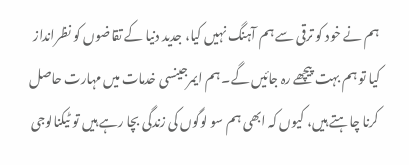ہم نے خود کو ترقی سے ہم آہنگ نہیں کیا، جدید دنیا کے تقاضوں کو نظرانداز کیا تو ہم بہت پیچھے رہ جائیں گے۔ ہم ایمرجینسی خدمات میں مہارت حاصل کرنا چاہتے ہیں، کیوں کہ ابھی ہم سو لوگوں کی زندگی بچا رہے ہیں تو ٹیکنالوجی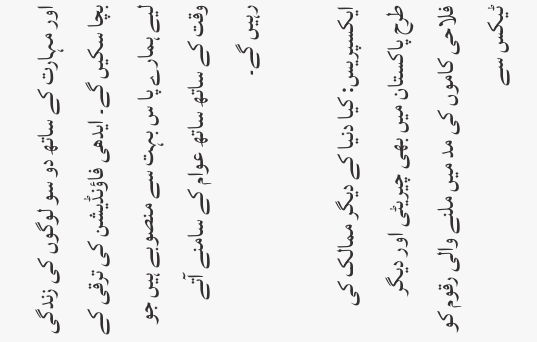اور مہارت کے ساتھ دو سو لوگوں کی زندگی بچا سکیں گے۔ ایدھی فاؤنڈیشن کی ترقی کے لیے ہمارے پا س بہت سے منصوبے ہیں جو وقت کے ساتھ ساتھ عوام کے سامنے آتے رہیں گے۔

ایکسپریس: کیا دنیا کے دیگر ممالک کی طرح پاکستان میں بھی چیریٹی اور دیگر فلاحی کاموں کی مد میں ملنے والی رقوم کو ٹیکس سے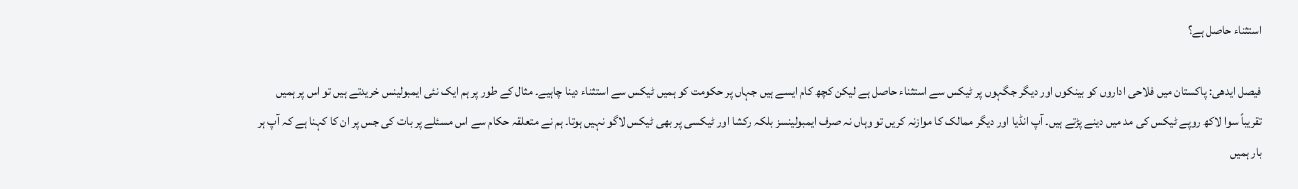استثناء حاصل ہے؟

فیصل ایدھی: پاکستان میں فلاحی اداروں کو بینکوں اور دیگر جگہوں پر ٹیکس سے استثناء حاصل ہے لیکن کچھ کام ایسے ہیں جہاں پر حکومت کو ہمیں ٹیکس سے استثناء دینا چاہیے۔ مثال کے طور پر ہم ایک نئی ایمبولینس خریدتے ہیں تو اس پر ہمیں تقریباً سوا لاکھ روپے ٹیکس کی مد میں دینے پڑتے ہیں۔ آپ انڈیا اور دیگر ممالک کا موازنہ کریں تو وہاں نہ صرف ایمبولینسز بلکہ رکشا اور ٹیکسی پر بھی ٹیکس لاگو نہیں ہوتا۔ ہم نے متعلقہ حکام سے اس مسئلے پر بات کی جس پر ان کا کہنا ہے کہ آپ ہر بار ہمیں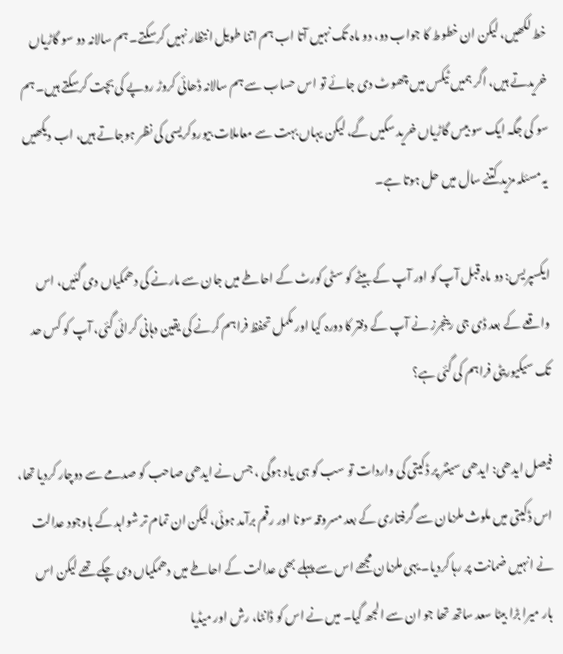خط لکھیں، لیکن ان خطوط کا جواب دو، دو ماہ تک نہیں آتا اب ہم اتنا طویل انتظار نہیں کرسکتے۔ ہم سالانہ دو سو گاڑیاں خریدتے ہیں، اگر ہمیں ٹیکس میں چھوٹ دی جائے تو اس حساب سے ہم سالانہ ڈھائی کروڑ روپے کی بچت کرسکتے ہیں۔ ہم سو کی جگہ ایک سو بیس گاڑیاں خرید سکیں گے، لیکن یہاں بہت سے معاملات بیوروکریسی کی نظر ہوجاتے ہیں، اب دیکھیں یہ مسئلہ مزید کتنے سال میں حل ہوتا ہے۔

ایکسپریس: دو ماہ قبل آپ کو اور آپ کے بیٹے کو سٹی کورٹ کے احاطے میں جان سے مارنے کی دھمکیاں دی گئیں، اس واقعے کے بعد ڈی جی رینجرز نے آپ کے دفتر کا دورہ کیا اور مکمل تحفظ فراہم کرنے کی یقین دہانی کرائی گئی، آپ کو کس حد تک سیکیوریٹی فراہم کی گئی ہے؟

فیصل ایدھی: ایدھی سینٹر پر ڈکیتی کی واردات تو سب کو ہی یاد ہوگی ، جس نے ایدھی صاحب کو صدمے سے دوچار کردیا تھا، اس ڈکیتی میں ملوث ملزمان سے گرفتاری کے بعد مسروقہ سونا اور رقم برآمد ہوئی، لیکن ان تمام تر شواہد کے باوجود عدالت نے انہیں ضمانت پر رہا کردیا۔ یہی ملزمان مجھے اس سے پہلے بھی عدالت کے احاطے میں دھمکیاں دی چکے تھے لیکن اس بار میرا بڑا بیٹا سعد ساتھ تھا جو ان سے الجھ گیا۔ میں نے اس کو ڈانٹا، رش اور میڈیا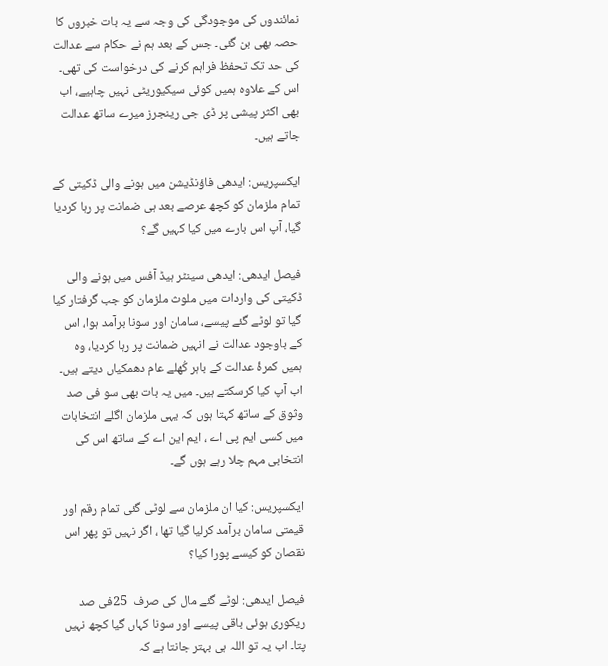نمائندوں کی موجودگی کی وجہ سے یہ بات خبروں کا حصہ بھی بن گئی۔ جس کے بعد ہم نے حکام سے عدالت کی حد تک تحفظ فراہم کرنے کی درخواست کی تھی۔ اس کے علاوہ ہمیں کوئی سیکیوریٹی نہیں چاہیے، اب بھی اکثر پیشی پر ڈی جی رینجرز میرے ساتھ عدالت جاتے ہیں۔

ایکسپریس: ایدھی فاؤنڈیشن میں ہونے والی ڈکیتی کے تمام ملزمان کو کچھ عرصے بعد ہی ضمانت پر رہا کردیا گیا، آپ اس بارے میں کیا کہیں گے؟

فیصل ایدھی: ایدھی سینٹر ہیڈ آفس میں ہونے والی ڈکیتی کی واردات میں ملوث ملزمان کو جب گرفتار کیا گیا تو لوٹے گئے پیسے، سامان اور سونا برآمد ہوا، اس کے باوجود عدالت نے انہیں ضمانت پر رہا کردیا، وہ ہمیں کمرۂ عدالت کے باہر کُھلے عام دھمکیاں دیتے ہیں۔ اب آپ کیا کرسکتے ہیں۔ میں یہ بات بھی سو فی صد وثوق کے ساتھ کہتا ہوں کہ یہی ملزمان اگلے انتخابات میں کسی ایم پی اے ، ایم این اے کے ساتھ اس کی انتخابی مہم چلا رہے ہوں گے۔

ایکسپریس: کیا ان ملزمان سے لوٹی گئی تمام رقم اور قیمتی سامان برآمد کرلیا گیا تھا ، اگر نہیں تو پھر اس نقصان کو کیسے پورا کیا؟

فیصل ایدھی: لوٹے گئے مال کی صرف  25فی صد ریکوری ہوئی باقی پیسے اور سونا کہاں گیا کچھ نہیں پتا۔ اب یہ تو اللہ ہی بہتر جانتا ہے کہ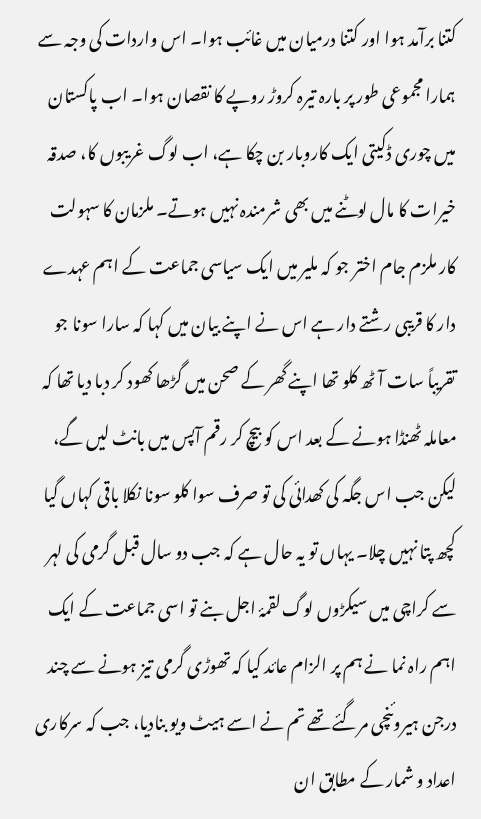کتنا برآمد ہوا اور کتنا درمیان میں غائب ہوا۔ اس واردات کی وجہ سے ہمارا مجموعی طور پر بارہ تیرہ کروڑ روپے کا نقصان ہوا۔ اب پاکستان میں چوری ڈکیتی ایک کاروبار بن چکا ہے، اب لوگ غریبوں کا، صدقہ خیرات کا مال لوٹنے میں بھی شرمندہ نہیں ہوتے۔ ملزمان کا سہولت کار ملزم جام اختر جو کہ ملیر میں ایک سیاسی جماعت کے اہم عہدے دار کا قریبی رشتے دار ہے اس نے اپنے بیان میں کہا کہ سارا سونا جو تقریباً سات آٹھ کلو تھا اپنے گھر کے صحن میں گڑھا کھود کر دبا دیا تھا کہ معاملہ ٹھنڈا ہونے کے بعد اس کو بیچ کر رقم آپس میں بانٹ لیں گے، لیکن جب اس جگہ کی کھدائی کی تو صرف سوا کلو سونا نکلا باقی کہاں گیا کچھ پتا نہیں چلا۔ یہاں تو یہ حال ہے کہ جب دو سال قبل گرمی کی لہر سے کراچی میں سیکڑوں لوگ لقمۂ اجل بنے تو اسی جماعت کے ایک اہم راہ نما نے ہم پر الزام عائد کیا کہ تھوڑی گرمی تیز ہونے سے چند درجن ہیروئنچی مرگئے تھے تم نے اسے ہیٹ ویو بنادیا، جب کہ سرکاری اعداد و شمار کے مطابق ان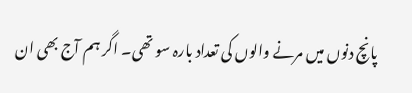پانچ دنوں میں مرنے والوں کی تعداد بارہ سو تھی۔ اگر ہم آج بھی ان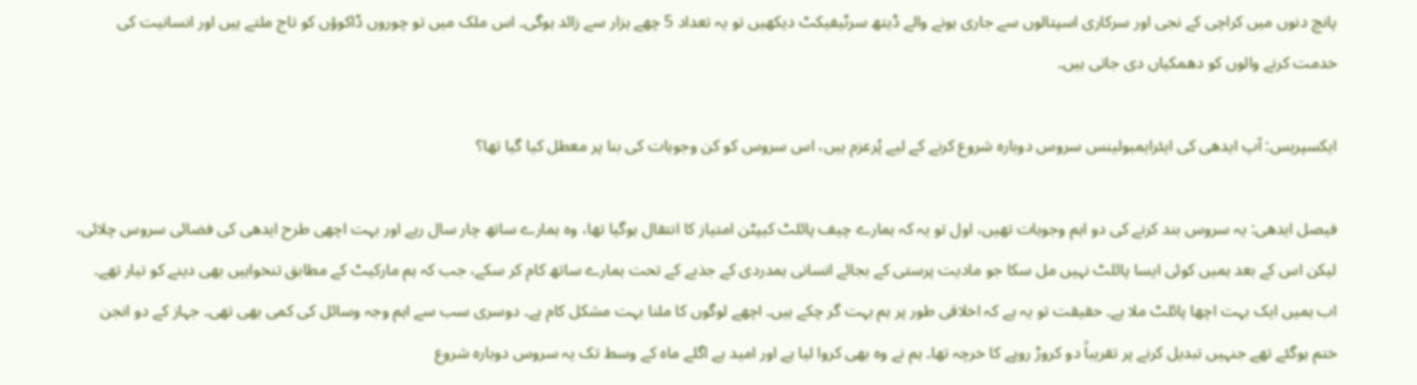پانچ دنوں میں کراچی کے نجی اور سرکاری اسپتالوں سے جاری ہونے والے ڈیتھ سرٹیفیکٹ دیکھیں تو یہ تعداد 5 چھے ہزار سے زائد ہوگی۔ اس ملک میں تو چوروں ڈاکوؤں کو تاج ملتے ہیں اور انسانیت کی خدمت کرنے والوں کو دھمکیاں دی جاتی ہیں۔

ایکسپریس: آپ ایدھی کی ایئرایمبولینس سروس دوبارہ شروع کرنے کے لیے پُرعزم ہیں، اس سروس کو کن وجوہات کی بنا پر معطل کیا گیا تھا؟

فیصل ایدھی: یہ سروس بند کرنے کی دو اہم وجوہات تھیں، اول تو یہ کہ ہمارے چیف پائلٹ کیپٹن امتیاز کا انتقال ہوگیا تھا، وہ ہمارے ساتھ چار سال رہے اور بہت اچھی طرح ایدھی کی فضائی سروس چلائی، لیکن اس کے بعد ہمیں کوئی ایسا پائلٹ نہیں مل سکا جو مادیت پرستی کے بجائے انسانی ہمدردی کے جذبے کے تحت ہمارے ساتھ کام کر سکے، جب کہ ہم مارکیٹ کے مطابق تنخواہیں بھی دینے کو تیار تھے۔ اب ہمیں ایک بہت اچھا پائلٹ ملا ہے۔ حقیقت تو یہ ہے کہ اخلاقی طور پر ہم بہت گر چکے ہیں۔ اچھے لوگوں کا ملنا بہت مشکل کام ہے۔ دوسری سب سے اہم وجہ وسائل کی کمی بھی تھی۔ جہاز کے دو انجن ختم ہوگئے تھے جنہیں تبدیل کرنے پر تقریباً دو کروڑ روپے کا خرچہ تھا۔ ہم نے وہ بھی کروا لیا ہے اور امید ہے اگلے ماہ کے وسط تک یہ سروس دوبارہ شروع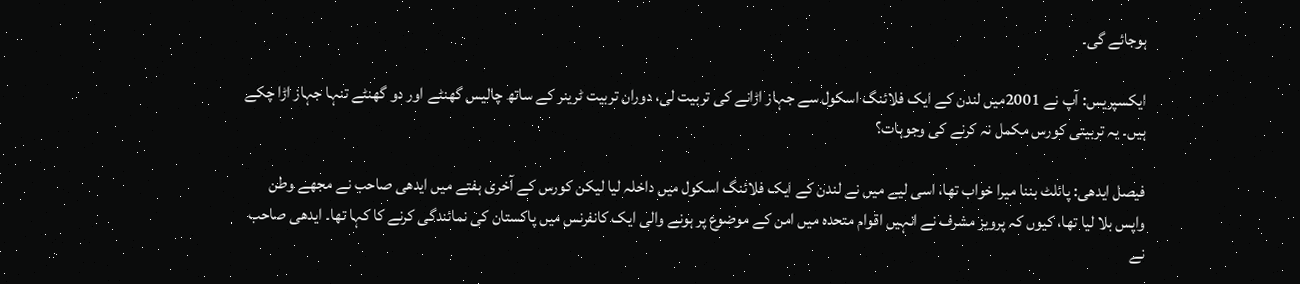ہوجائے گی۔

ایکسپریس: آپ نے 2001میں لندن کے ایک فلائنگ اسکول سے جہاز اڑانے کی تربیت لی، دوران تربیت ٹرینر کے ساتھ چالیس گھنٹے اور دو گھنٹے تنہا جہاز اڑا چکے ہیں۔ یہ تربیتی کورس مکمل نہ کرنے کی وجوہات؟

فیصل ایدھی: پائلٹ بننا میرا خواب تھا، اسی لیے میں نے لندن کے ایک فلائنگ اسکول میں داخلہ لیا لیکن کورس کے آخری ہفتے میں ایدھی صاحب نے مجھے وطن واپس بلا لیا تھا، کیوں کہ پرویز مشرف نے انہیں اقوام متحدہ میں امن کے موضوع پر ہونے والی ایک کانفرنس میں پاکستان کی نمائندگی کرنے کا کہا تھا۔ ایدھی صاحب نے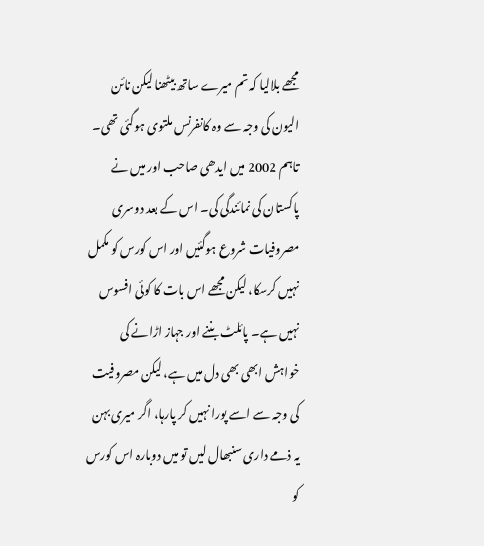مجھے بلالیا کہ تم میرے ساتھ بیٹھنا لیکن نائن الیون کی وجہ سے وہ کانفرنس ملتوی ہوگئی تھی۔ تاہم 2002 میں ایدھی صاحب اور میں نے پاکستان کی نمائندگی کی۔ اس کے بعد دوسری مصروفیات شروع ہوگئیں اور اس کورس کو مکمل نہیں کرسکا، لیکن مجھے اس بات کا کوئی افسوس نہیں ہے۔ پائلٹ بننے اور جہاز اڑانے کی خواہش ابھی بھی دل میں ہے، لیکن مصروفیت کی وجہ سے اسے پورا نہیں کر پارہا، اگر میری بہن یہ ذمے داری سنبھال لیں تو میں دوبارہ اس کورس کو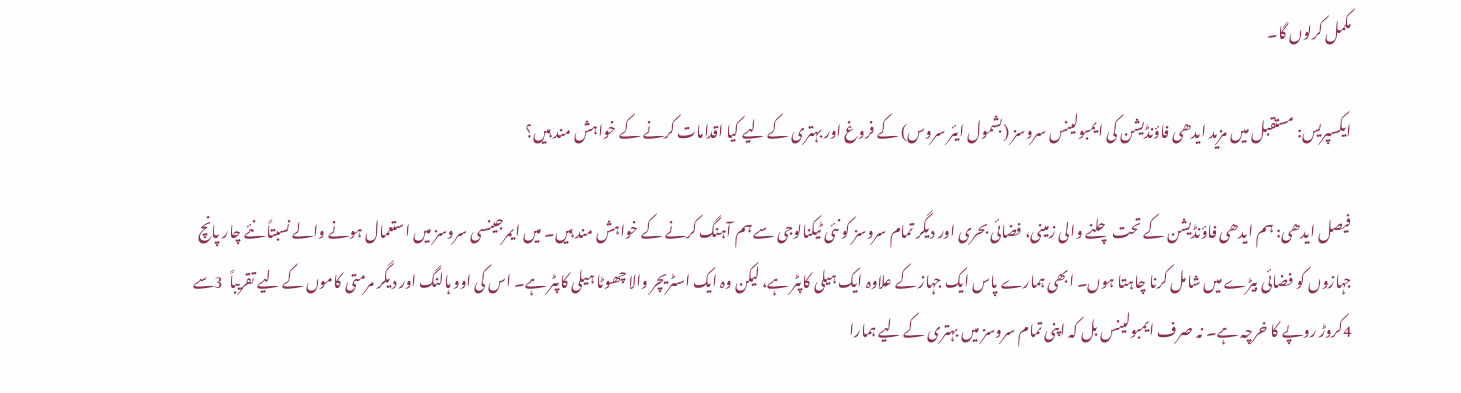مکمل کرلوں گا۔

ایکسپریس: مستقبل میں مزید ایدھی فاؤنڈیشن کی ایمبولینس سروسز (بشمول ایئر سروس) کے فروغ اور بہتری کے لیے کیا اقدامات کرنے کے خواہش مند ہیں؟

فیصل ایدھی: ہم ایدھی فاؤنڈیشن کے تحت چلنے والی زمینی، فضائی بحری اور دیگر تمام سروسز کو نئی ٹیکنالوجی سے ہم آہنگ کرنے کے خواہش مند ہیں۔ میں ایمرجینسی سروسز میں استعمال ہونے والے نسبتاً نئے چار پانچ جہازوں کو فضائی بیڑے میں شامل کرنا چاہتا ہوں۔ ابھی ہمارے پاس ایک جہاز کے علاوہ ایک ہیلی کاپٹر ہے، لیکن وہ ایک اسٹریچر والا چھوٹا ہیلی کاپٹر ہے۔ اس کی اوو ہالنگ اور دیگر مرمتی کاموں کے لیے تقریباً  3سے 4کروڑ روپے کا خرچہ ہے۔ نہ صرف ایمبولینس بل کہ اپنی تمام سروسز میں بہتری کے لیے ہمارا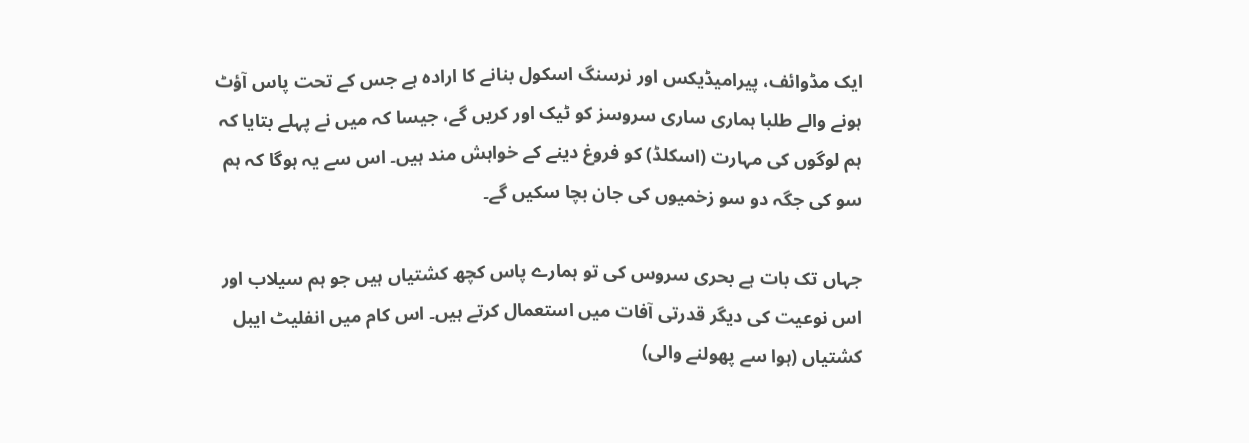ایک مڈوائف، پیرامیڈیکس اور نرسنگ اسکول بنانے کا ارادہ ہے جس کے تحت پاس آؤٹ ہونے والے طلبا ہماری ساری سروسز کو ٹیک اور کریں گے، جیسا کہ میں نے پہلے بتایا کہ ہم لوگوں کی مہارت (اسکلڈ) کو فروغ دینے کے خواہش مند ہیں۔ اس سے یہ ہوگا کہ ہم سو کی جگہ دو سو زخمیوں کی جان بچا سکیں گے۔

جہاں تک بات ہے بحری سروس کی تو ہمارے پاس کچھ کشتیاں ہیں جو ہم سیلاب اور اس نوعیت کی دیگر قدرتی آفات میں استعمال کرتے ہیں۔ اس کام میں انفلیٹ ایبل کشتیاں (ہوا سے پھولنے والی)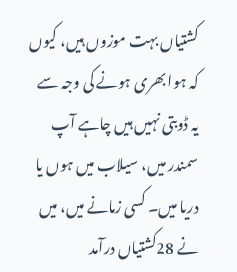کشتیاں بہت موزوں ہیں، کیوں کہ ہوا بھری ہونے کی وجہ سے یہ ڈوبتی نہیں ہیں چاہے آپ سمندر میں، سیلاب میں ہوں یا دریا میں۔ کسی زمانے میں، میں نے 28کشتیاں درآمد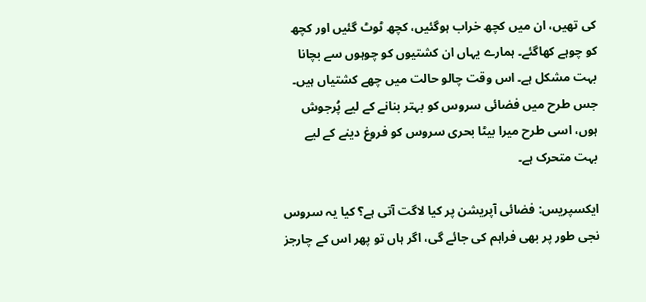کی تھیں، ان میں کچھ خراب ہوگئیں، کچھ ٹوٹ گئیں اور کچھ کو چوہے کھاگئے۔ ہمارے یہاں ان کشتیوں کو چوہوں سے بچانا بہت مشکل ہے۔ اس وقت چالو حالت میں چھے کشتیاں ہیں۔ جس طرح میں فضائی سروس کو بہتر بنانے کے لیے پُرجوش ہوں، اسی طرح میرا بیٹا بحری سروس کو فروغ دینے کے لیے بہت متحرک ہے۔

ایکسپریس: فضائی آپریشن پر کیا لاگت آتی ہے؟ کیا یہ سروس نجی طور پر بھی فراہم کی جائے گی، اگر ہاں تو پھر اس کے چارجز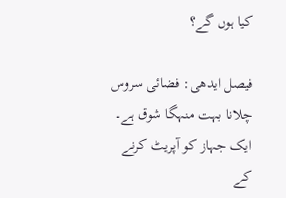کیا ہوں گے؟

فیصل ایدھی: فضائی سروس چلانا بہت منہگا شوق ہے۔ ایک جہاز کو آپریٹ کرنے کے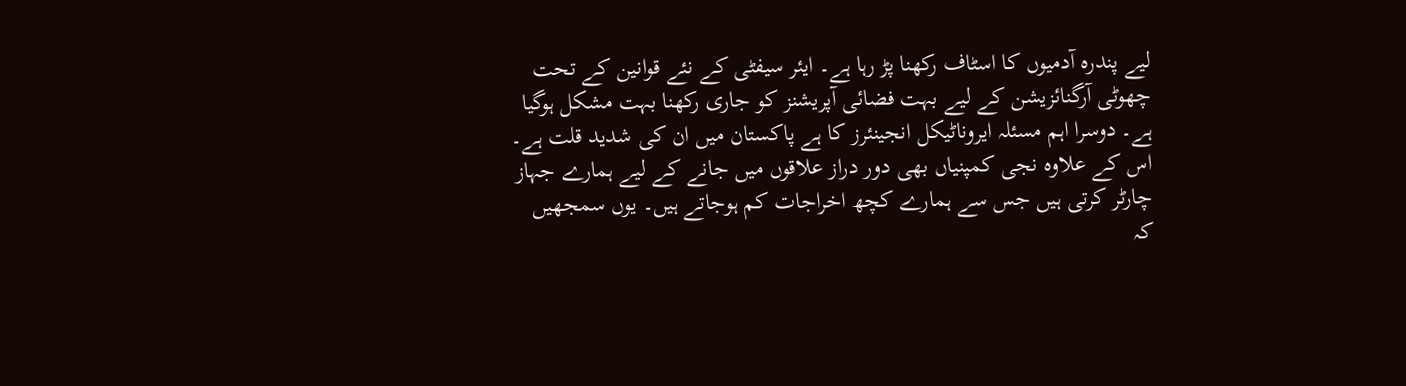لیے پندرہ آدمیوں کا اسٹاف رکھنا پڑ رہا ہے۔ ایئر سیفٹی کے نئے قوانین کے تحت چھوٹی آرگنائزیشن کے لیے بہت فضائی آپریشنز کو جاری رکھنا بہت مشکل ہوگیا ہے۔ دوسرا اہم مسئلہ ایروناٹیکل انجینئرز کا ہے پاکستان میں ان کی شدید قلت ہے۔ اس کے علاوہ نجی کمپنیاں بھی دور دراز علاقوں میں جانے کے لیے ہمارے جہاز چارٹر کرتی ہیں جس سے ہمارے کچھ اخراجات کم ہوجاتے ہیں۔ یوں سمجھیں کہ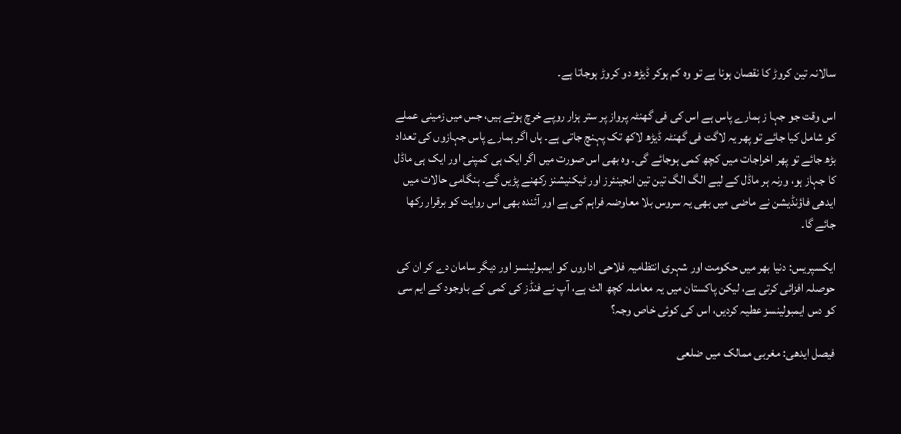سالانہ تین کروڑ کا نقصان ہونا ہے تو وہ کم ہوکر ڈیڑھ دو کروڑ ہوجاتا ہے۔

اس وقت جو جہا ز ہمارے پاس ہے اس کی فی گھنٹہ پرواز پر ستر ہزار روپے خرچ ہوتے ہیں، جس میں زمینی عملے کو شامل کیا جائے تو پھر یہ لاگت فی گھنٹہ ڈیڑھ لاکھ تک پہنچ جاتی ہے۔ ہاں اگر ہمارے پاس جہازوں کی تعداد بڑھ جائے تو پھر اخراجات میں کچھ کمی ہوجائے گی۔ وہ بھی اس صورت میں اگر ایک ہی کمپنی اور ایک ہی ماڈل کا جہاز ہو، ورنہ ہر ماڈل کے لیے الگ الگ تین تین انجینئرز اور ٹیکنیشنز رکھنے پڑیں گے۔ ہنگامی حالات میں ایدھی فاؤنڈیشن نے ماضی میں بھی یہ سروس بلا معاوضہ فراہم کی ہے اور آئندہ بھی اس روایت کو برقرار رکھا جائے گا۔

ایکسپریس: دنیا بھر میں حکومت اور شہری انتظامیہ فلاحی اداروں کو ایمبولینسز اور دیگر سامان دے کر ان کی حوصلہ افزائی کرتی ہے، لیکن پاکستان میں یہ معاملہ کچھ الٹ ہے، آپ نے فنڈز کی کمی کے باوجود کے ایم سی کو دس ایمبولینسز عطیہ کردیں، اس کی کوئی خاص وجہ؟

فیصل ایدھی: مغربی ممالک میں ضلعی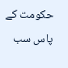حکومت کے پاس سب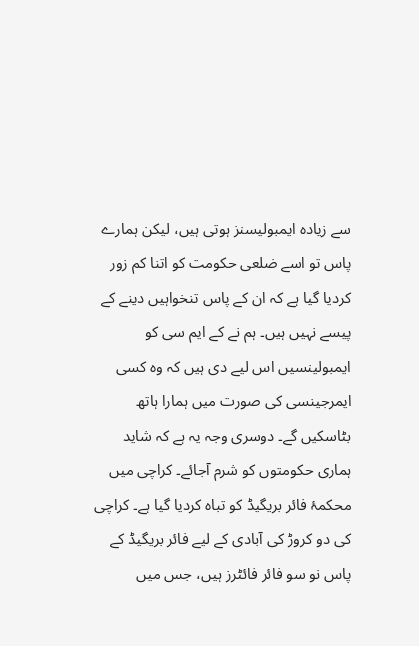سے زیادہ ایمبولیسنز ہوتی ہیں، لیکن ہمارے پاس تو اسے ضلعی حکومت کو اتنا کم زور کردیا گیا ہے کہ ان کے پاس تنخواہیں دینے کے پیسے نہیں ہیں۔ ہم نے کے ایم سی کو ایمبولینسیں اس لیے دی ہیں کہ وہ کسی ایمرجینسی کی صورت میں ہمارا ہاتھ بٹاسکیں گے۔ دوسری وجہ یہ ہے کہ شاید ہماری حکومتوں کو شرم آجائے۔ کراچی میں محکمۂ فائر بریگیڈ کو تباہ کردیا گیا ہے۔ کراچی کی دو کروڑ کی آبادی کے لیے فائر بریگیڈ کے پاس نو سو فائر فائٹرز ہیں، جس میں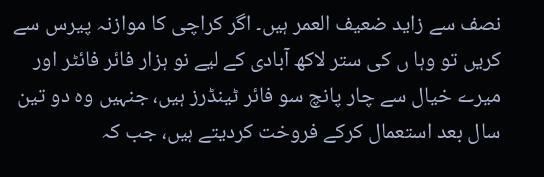نصف سے زاید ضعیف العمر ہیں۔ اگر کراچی کا موازنہ پیرس سے کریں تو وہا ں کی ستر لاکھ آبادی کے لیے نو ہزار فائر فائٹر اور میرے خیال سے چار پانچ سو فائر ٹینڈرز ہیں، جنہیں وہ دو تین سال بعد استعمال کرکے فروخت کردیتے ہیں، جب کہ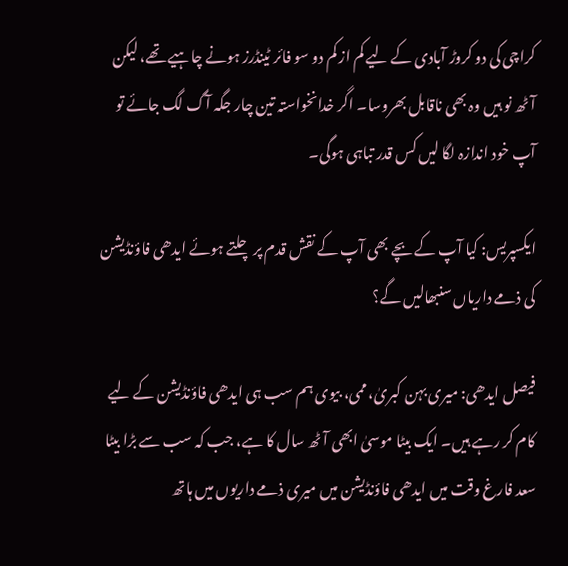کراچی کی دو کروڑ آبادی کے لیے کم از کم دو سو فائر ٹینڈرز ہونے چاہیے تھے، لیکن آٹھ نو ہیں وہ بھی ناقابل بھروسا۔ اگر خدانخواستہ تین چار جگہ آگ لگ جائے تو آپ خود اندازہ لگا لیں کس قدر تباہی ہوگی۔

ایکسپریس: کیا آپ کے بچے بھی آپ کے نقش قدم پر چلتے ہوئے ایدھی فاؤنڈیشن کی ذمے داریاں سنبھالیں گے؟

فیصل ایدھی: میری بہن کبریٰ، ممی، بیوی ہم سب ہی ایدھی فاؤنڈیشن کے لیے کام کر رہے ہیں۔ ایک بیٹا موسیٰ ابھی آٹھ سال کا ہے، جب کہ سب سے بڑا بیٹا سعد فارغ وقت میں ایدھی فاؤنڈیشن میں میری ذمے داریوں میں ہاتھ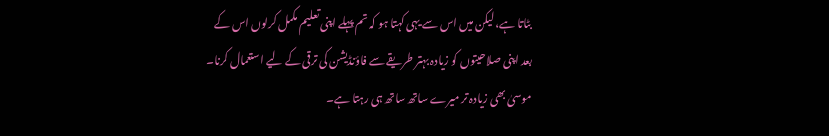بٹاتا ہے، لیکن میں اس سے یہی کہتا ہو کہ تم پہلے اپنی تعلیم مکمل کرلوں اس کے بعد اپنی صلاحیتوں کو زیادہ بہتر طریقے سے فاؤنڈیشن کی ترقی کے لیے استعمال کرنا۔ موسیٰ بھی زیادہ تر میرے ساتھ ساتھ ہی رہتا ہے۔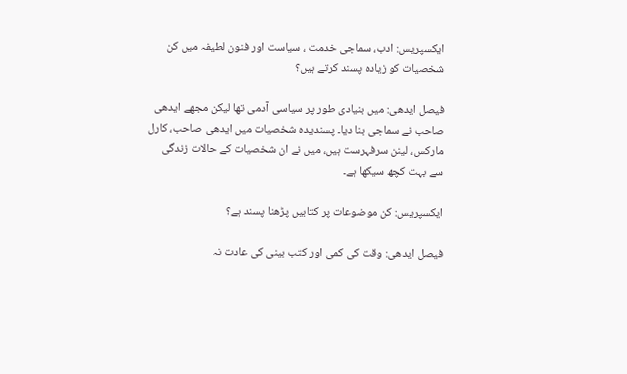ایکسپریس: ادب، سماجی خدمت ، سیاست اور فنون لطیفہ میں کن شخصیات کو زیادہ پسند کرتے ہیں؟

فیصل ایدھی: میں بنیادی طور پر سیاسی آدمی تھا لیکن مجھے ایدھی صاحب نے سماجی بنا دیا۔ پسندیدہ شخصیات میں ایدھی صاحب، کارل مارکس، لینن سرفہرست ہیں، میں نے ان شخصیات کے حالات زندگی سے بہت کچھ سیکھا ہے۔

ایکسپریس: کن موضوعات پر کتابیں پڑھنا پسند ہے؟

فیصل ایدھی: وقت کی کمی اور کتب بینی کی عادت نہ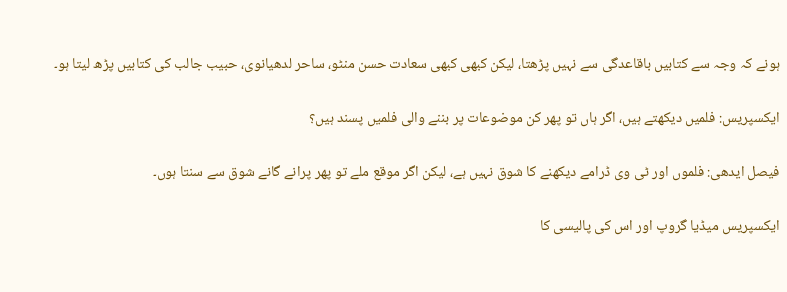ہونے کہ وجہ سے کتابیں باقاعدگی سے نہیں پڑھتا، لیکن کبھی کبھی سعادت حسن منٹو، ساحر لدھیانوی، حبیب جالب کی کتابیں پڑھ لیتا ہو۔

ایکسپریس: فلمیں دیکھتے ہیں، اگر ہاں تو پھر کن موضوعات پر بننے والی فلمیں پسند ہیں؟

فیصل ایدھی: فلموں اور ٹی وی ڈرامے دیکھنے کا شوق نہیں ہے، لیکن اگر موقع ملے تو پھر پرانے گانے شوق سے سنتا ہوں۔

ایکسپریس میڈیا گروپ اور اس کی پالیسی کا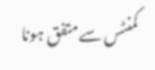کمنٹس سے متفق ہونا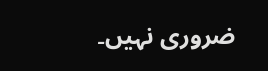ضروری نہیں۔